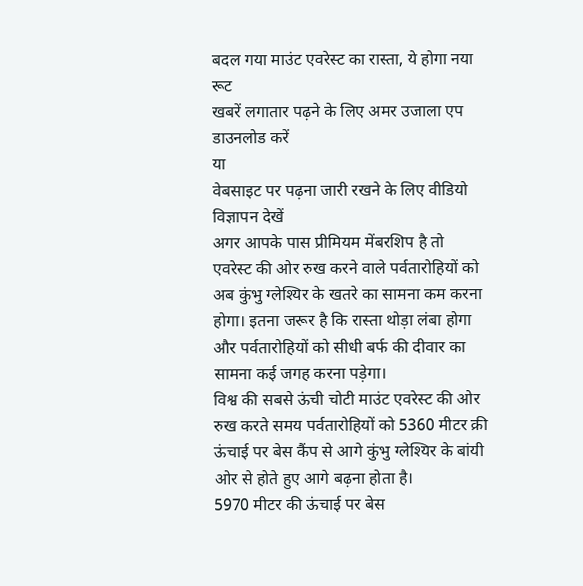बदल गया माउंट एवरेस्ट का रास्ता, ये होगा नया रूट
खबरें लगातार पढ़ने के लिए अमर उजाला एप डाउनलोड करें
या
वेबसाइट पर पढ़ना जारी रखने के लिए वीडियो विज्ञापन देखें
अगर आपके पास प्रीमियम मेंबरशिप है तो
एवरेस्ट की ओर रुख करने वाले पर्वतारोहियों को अब कुंभु ग्लेश्यिर के खतरे का सामना कम करना होगा। इतना जरूर है कि रास्ता थोड़ा लंबा होगा और पर्वतारोहियों को सीधी बर्फ की दीवार का सामना कई जगह करना पड़ेगा।
विश्व की सबसे ऊंची चोटी माउंट एवरेस्ट की ओर रुख करते समय पर्वतारोहियों को 5360 मीटर क्री ऊंचाई पर बेस कैंप से आगे कुंभु ग्लेश्यिर के बांयी ओर से होते हुए आगे बढ़ना होता है।
5970 मीटर की ऊंचाई पर बेस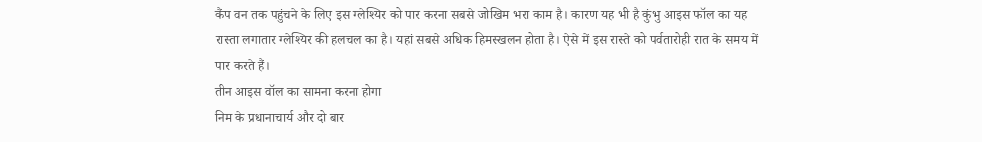कैंप वन तक पहुंचने के लिए इस ग्लेश्यिर को पार करना सबसे जोखिम भरा काम है। कारण यह भी है कुंभु आइस फॉल का यह रास्ता लगातार ग्लेश्यिर की हलचल का है। यहां सबसे अधिक हिमस्खलन होता है। ऐसे में इस रास्ते को पर्वतारोही रात के समय में पार करते हैं।
तीन आइस वॉल का सामना करना होगा
निम के प्रधानाचार्य और दो बार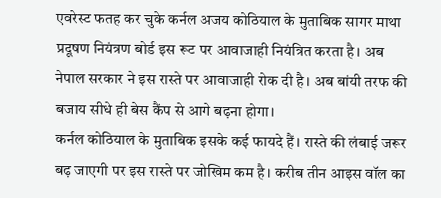एवरेस्ट फतह कर चुके कर्नल अजय कोठियाल के मुताबिक सागर माथा प्रदूषण नियंत्रण बोर्ड इस रूट पर आवाजाही नियंत्रित करता है। अब नेपाल सरकार ने इस रास्ते पर आवाजाही रोक दी है। अब बांयी तरफ की बजाय सीधे ही बेस कैंप से आगे बढ़ना होगा।
कर्नल कोठियाल के मुताबिक इसके कई फायदे हैं। रास्ते की लंबाई जरूर बढ़ जाएगी पर इस रास्ते पर जोखिम कम है। करीब तीन आइस वॉल का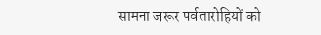सामना जरूर पर्वतारोहियों को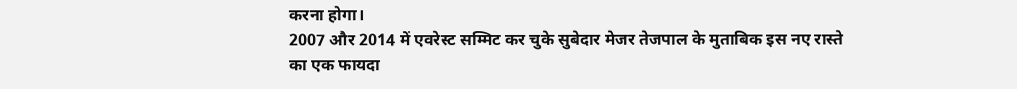करना होगा।
2007 और 2014 में एवरेस्ट सम्मिट कर चुके सुबेदार मेजर तेजपाल के मुताबिक इस नए रास्ते का एक फायदा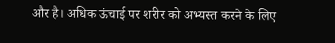और है। अधिक ऊंचाई पर शरीर को अभ्यस्त करने के लिए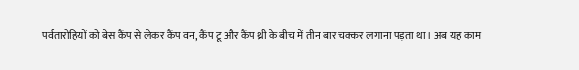पर्वतारोहियों को बेस कैंप से लेकर कैंप वन, कैंप टू और कैंप थ्री के बीच में तीन बार चक्कर लगाना पड़ता था। अब यह काम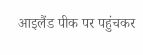आइलैंड पीक पर पहुंचकर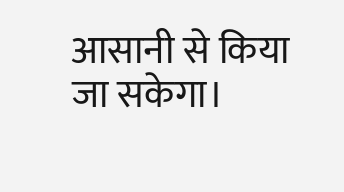आसानी से किया जा सकेगा।